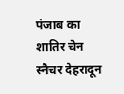पंजाब का शातिर चेन स्नैचर देहरादून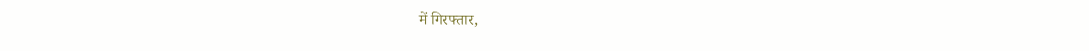में गिरफ्तार,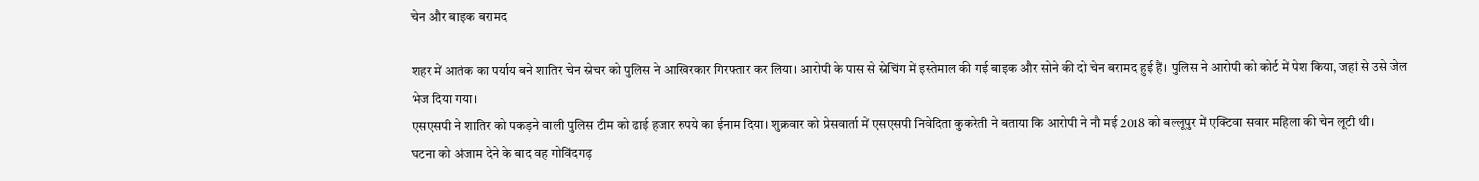चेन और बाइक बरामद

शहर में आतंक का पर्याय बने शातिर चेन स्नेचर को पुलिस ने आखिरकार गिरफ्तार कर लिया। आरोपी के पास से स्नेचिंग में इस्तेमाल की गई बाइक और सोने की दो चेन बरामद हुई हैं। पुलिस ने आरोपी को कोर्ट में पेश किया, जहां से उसे जेल भेज दिया गया।
एसएसपी ने शातिर को पकड़ने वाली पुलिस टीम को ढाई हजार रुपये का ईनाम दिया। शुक्रवार को प्रेसवार्ता में एसएसपी निवेदिता कुकरेती ने बताया कि आरोपी ने नौ मई 2018 को बल्लूपुर में एक्टिवा सवार महिला की चेन लूटी थी।
घटना को अंजाम देने के बाद वह गोविंदगढ़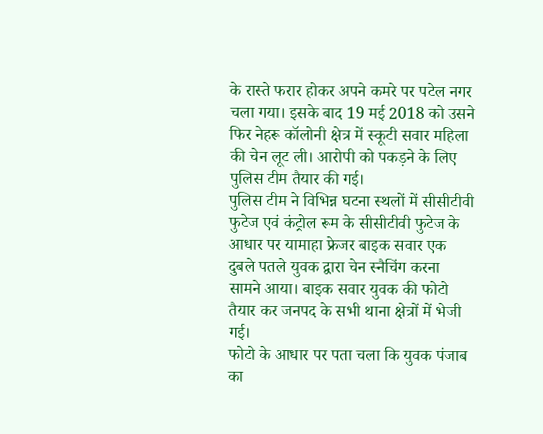के रास्ते फरार होकर अपने कमरे पर पटेल नगर चला गया। इसके बाद 19 मई 2018 को उसने फिर नेहरू कॉलोनी क्षेत्र में स्कूटी सवार महिला की चेन लूट ली। आरोपी को पकड़ने के लिए पुलिस टीम तैयार की गई।
पुलिस टीम ने विभिन्न घटना स्थलों में सीसीटीवी फुटेज एवं कंट्रोल रूम के सीसीटीवी फुटेज के आधार पर यामाहा फ्रेजर बाइक सवार एक दुबले पतले युवक द्वारा चेन स्नैचिंग करना सामने आया। बाइक सवार युवक की फोटो तैयार कर जनपद के सभी थाना क्षेत्रों में भेजी गई।
फोटो के आधार पर पता चला कि युवक पंजाब का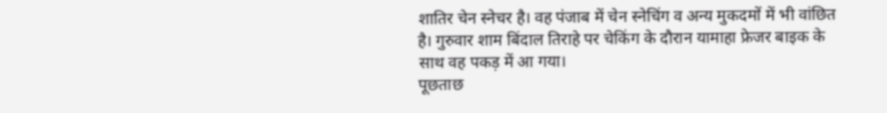शातिर चेन स्नेचर है। वह पंजाब में चेन स्नेचिंग व अन्य मुकदमों में भी वांछित है। गुरुवार शाम बिंदाल तिराहे पर चेकिंग के दौरान यामाहा फ्रेजर बाइक के साथ वह पकड़ में आ गया।
पूछताछ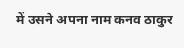में उसने अपना नाम कनव ठाकुर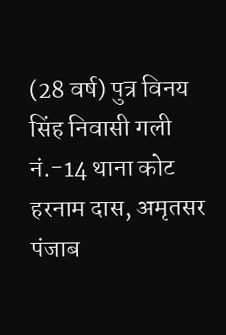(28 वर्ष) पुत्र विनय सिंह निवासी गली नं.-14 थाना कोट हरनाम दास, अमृतसर पंजाब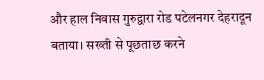और हाल निवास गुरुद्वारा रोड पटेलनगर देहरादून बताया। सख्ती से पूछताछ करने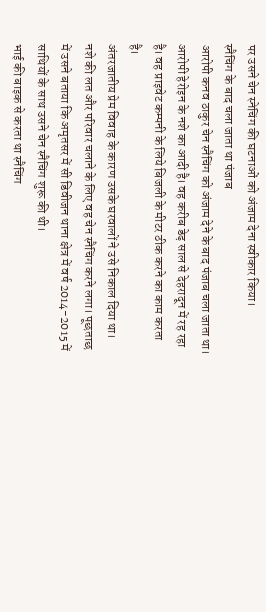पर उसने चेन स्नेचिंग की घटनाओं को अंजाम देना स्वीकार किया।
स्नैचिंग के बाद चला जाता था पंजाब
आरोपी कनव ठाकुर चेन स्नैचिंग को अंजाम देने के बाद पंजाब चला जाता था। आरोपी हेरोइन के नशे का आदी है। वह करीब डेढ़ साल से देहरादून में रह रहा है। वह प्राइवेट कम्पनी के लिये बिजली के मीटर ठीक करने का काम करता है।
अंतरजातीय प्रेम विवाह के कारण उसके घरवालों ने उसे निकाल दिया था। नशे की लत और परिवार चलाने के लिए वह चेन स्नैचिंग करने लगा। पूछताछ में उसने बताया कि अमृतसर में सी डिवीजन थाना क्षेत्र में वर्ष 2014-2015 में साथियों के साथ उसने चेन स्नैचिंग शुरू की थी।
भाई की बाइक से करता था स्नैचिंग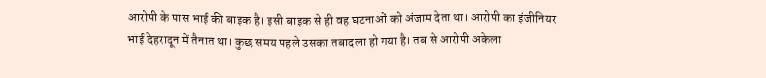आरोपी के पास भाई की बाइक है। इसी बाइक से ही वह घटनाओं को अंजाम देता था। आरोपी का इंजीनियर भाई देहरादून में तैनात था। कुछ समय पहले उसका तबादला हो गया है। तब से आरोपी अकेला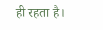ही रहता है।